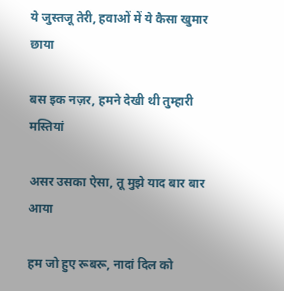ये जुस्तजू तेरी, हवाओं में ये कैसा खुमार छाया

बस इक नज़र, हमने देखी थी तुम्हारी मस्तियां

असर उसका ऐसा, तू मुझे याद बार बार आया

हम जो हुए रूबरू, नादां दिल को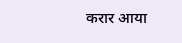करार आया